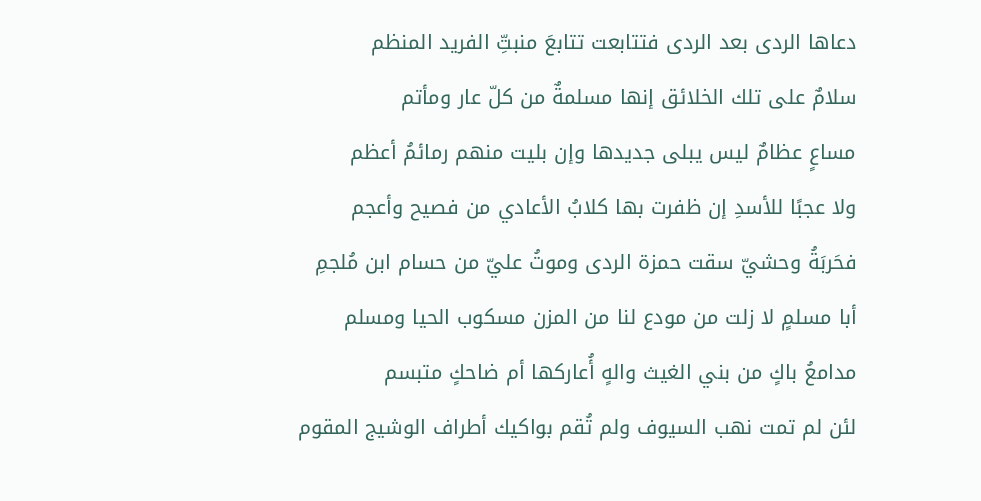دعاها الردى بعد الردى فتتابعت تتابعَ منبتِّ الفريد المنظم
سلامٌ على تلك الخلائق إنها مسلمةٌ من كلّ عار ومأتم
مساعٍ عظامٌ ليس يبلى جديدها وإن بليت منهم رمائمُ أعظم
ولا عجبًا للأسدِ إن ظفرت بها كلابُ الأعادي من فصيح وأعجم
فحَربَةُ وحشيّ سقت حمزة الردى وموتُ عليّ من حسام ابن مُلجمِ
أبا مسلمٍ لا زلت من مودع لنا من المزن مسكوب الحيا ومسلم
مدامعُ باكٍ من بني الغيث والهٍ أُعاركها أم ضاحكٍ متبسم
لئن لم تمت نهب السيوف ولم تُقم بواكيك أطراف الوشيج المقوم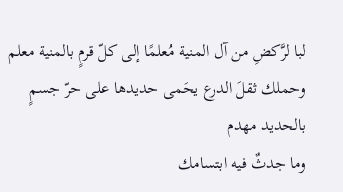لبا لرَّكضِ من آل المنية مُعلمًا إلى كلّ قرمٍ بالمنية معلم
وحملك ثقلَ الدرع يحَمى حديدها على حرّ جسمٍ بالحديد مهدم
وما جدثٌ فيه ابتسامك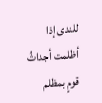للندى إذا أظلمت أجداثُ قومٍ بمظلم